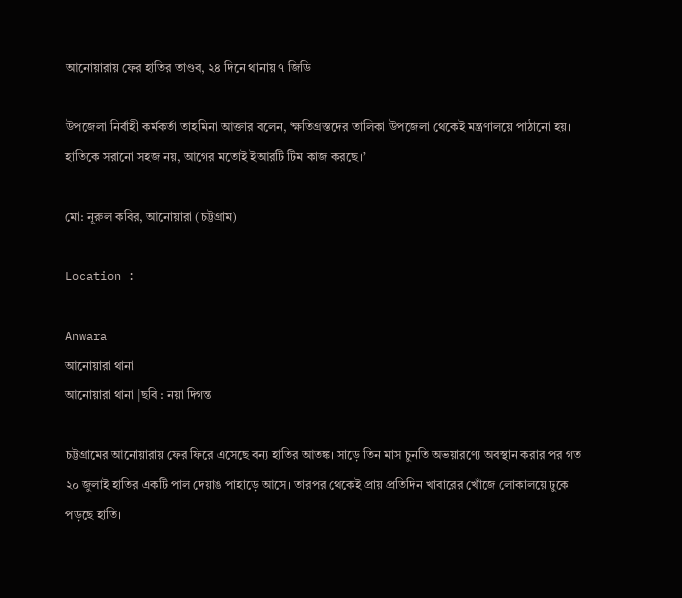আনোয়ারায় ফের হাতির তাণ্ডব, ২৪ দিনে থানায় ৭ জিডি

উপজেলা নির্বাহী কর্মকর্তা তাহমিনা আক্তার বলেন, ‘ক্ষতিগ্রস্তদের তালিকা উপজেলা থেকেই মন্ত্রণালয়ে পাঠানো হয়। হাতিকে সরানো সহজ নয়, আগের মতোই ইআরটি টিম কাজ করছে।’

মো: নূরুল কবির, আনোয়ারা (চট্টগ্রাম)

Location :

Anwara
আনোয়ারা থানা
আনোয়ারা থানা |ছবি : নয়া দিগন্ত

চট্টগ্রামের আনোয়ারায় ফের ফিরে এসেছে বন্য হাতির আতঙ্ক। সাড়ে তিন মাস চুনতি অভয়ারণ্যে অবস্থান করার পর গত ২০ জুলাই হাতির একটি পাল দেয়াঙ পাহাড়ে আসে। তারপর থেকেই প্রায় প্রতিদিন খাবারের খোঁজে লোকালয়ে ঢুকে পড়ছে হাতি।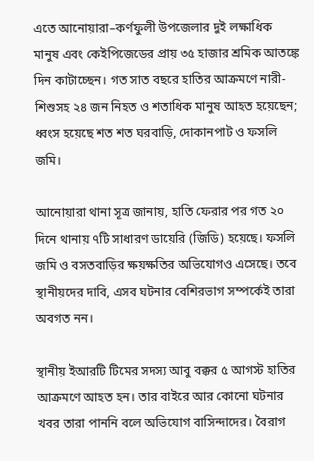এতে আনোয়ারা–কর্ণফুলী উপজেলার দুই লক্ষাধিক মানুষ এবং কেইপিজেডের প্রায় ৩৫ হাজার শ্রমিক আতঙ্কে দিন কাটাচ্ছেন। গত সাত বছরে হাতির আক্রমণে নারী-শিশুসহ ২৪ জন নিহত ও শতাধিক মানুষ আহত হয়েছেন; ধ্বংস হয়েছে শত শত ঘরবাড়ি, দোকানপাট ও ফসলি জমি।

আনোয়ারা থানা সূত্র জানায়, হাতি ফেরার পর গত ২০ দিনে থানায় ৭টি সাধারণ ডায়েরি (জিডি) হয়েছে। ফসলি জমি ও বসতবাড়ির ক্ষয়ক্ষতির অভিযোগও এসেছে। তবে স্থানীয়দের দাবি, এসব ঘটনার বেশিরভাগ সম্পর্কেই তারা অবগত নন।

স্থানীয় ইআরটি টিমের সদস্য আবু বক্কর ৫ আগস্ট হাতির আক্রমণে আহত হন। তার বাইরে আর কোনো ঘটনার খবর তারা পাননি বলে অভিযোগ বাসিন্দাদের। বৈরাগ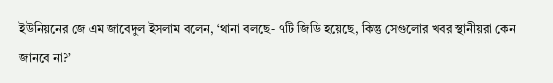ইউনিয়নের জে এম জাবেদুল ইসলাম বলেন, ‘থানা বলছে- ৭টি জিডি হয়েছে, কিন্তু সেগুলোর খবর স্থানীয়রা কেন জানবে না?’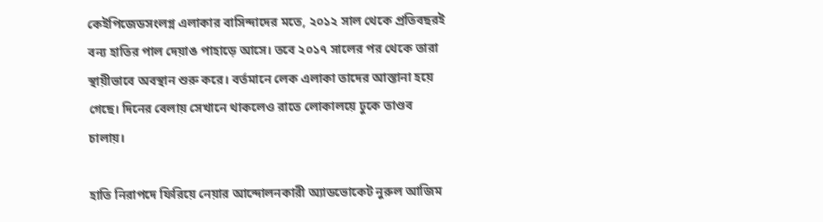কেইপিজেডসংলগ্ন এলাকার বাসিন্দাদের মতে, ২০১২ সাল থেকে প্রতিবছরই বন্য হাতির পাল দেয়াঙ পাহাড়ে আসে। তবে ২০১৭ সালের পর থেকে তারা স্থায়ীভাবে অবস্থান শুরু করে। বর্তমানে লেক এলাকা তাদের আস্তানা হয়ে গেছে। দিনের বেলায় সেখানে থাকলেও রাতে লোকালয়ে ঢুকে তাণ্ডব চালায়।

হাতি নিরাপদে ফিরিয়ে নেয়ার আন্দোলনকারী অ্যাডভোকেট নুরুল আজিম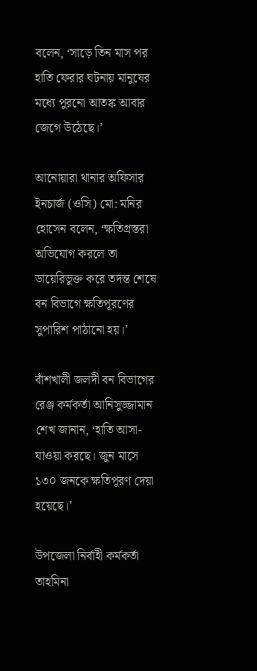বলেন, ‘সাড়ে তিন মাস পর হাতি ফেরার ঘটনায় মানুষের মধ্যে পুরনো আতঙ্ক আবার জেগে উঠেছে।’

আনোয়ারা থানার অফিসার ইনচার্জ (ওসি) মো: মনির হোসেন বলেন, ‘ক্ষতিগ্রস্তরা অভিযোগ করলে তা ডায়েরিভুক্ত করে তদন্ত শেষে বন বিভাগে ক্ষতিপূরণের সুপারিশ পাঠানো হয়।’

বাঁশখালী জলদী বন বিভাগের রেঞ্জ কর্মকর্তা আনিসুজ্জামান শেখ জানান, ‘হাতি আসা-যাওয়া করছে। জুন মাসে ১৩০ জনকে ক্ষতিপূরণ দেয়া হয়েছে।’

উপজেলা নির্বাহী কর্মকর্তা তাহমিনা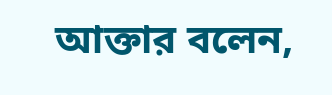আক্তার বলেন,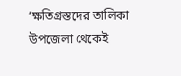‘ক্ষতিগ্রস্তদের তালিকা উপজেলা থেকেই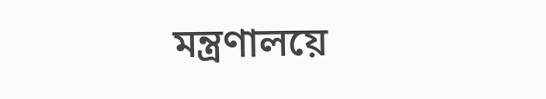মন্ত্রণালয়ে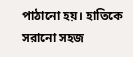পাঠানো হয়। হাতিকে সরানো সহজ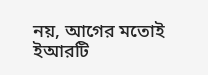নয়, আগের মতোই ইআরটি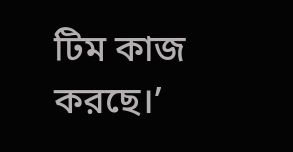টিম কাজ করছে।’